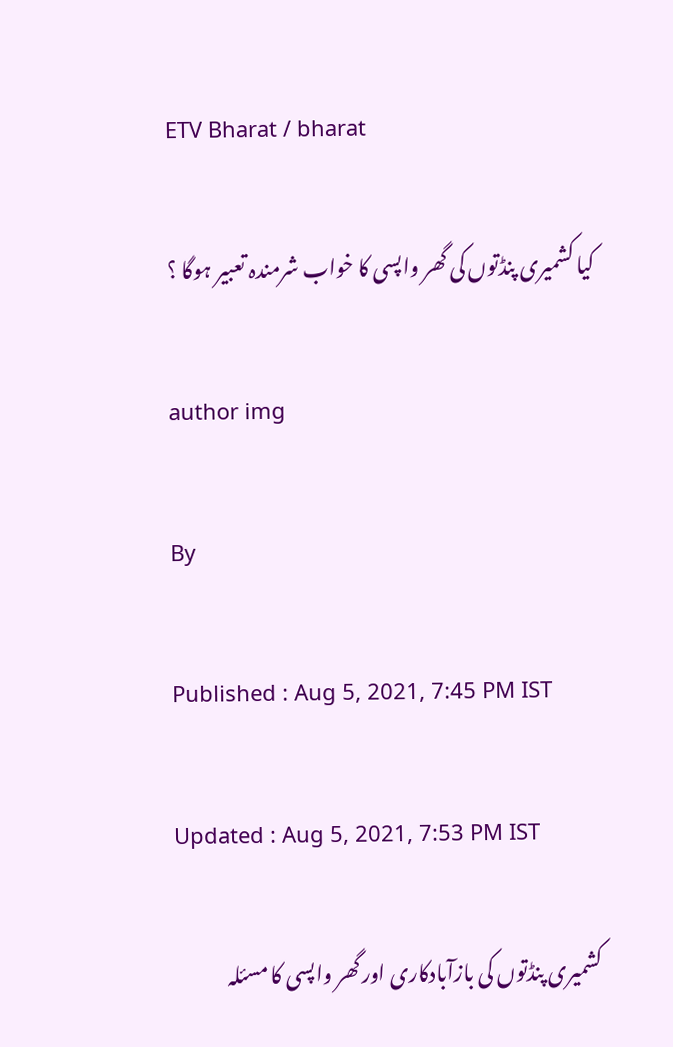ETV Bharat / bharat

کیا کشمیری پنڈتوں کی گھر واپسی کا خواب شرمندہ تعبیر ہوگا ؟

author img

By

Published : Aug 5, 2021, 7:45 PM IST

Updated : Aug 5, 2021, 7:53 PM IST

کشمیری پنڈتوں کی بازآبادکاری اور گھر واپسی کا مسئلہ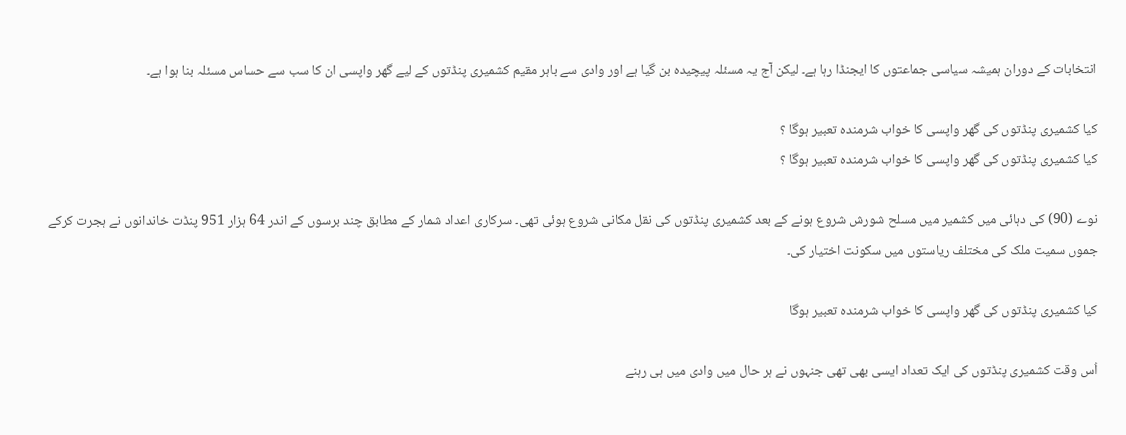انتخابات کے دوران ہمیشہ سیاسی جماعتوں کا ایجنڈا رہا ہے۔ لیکن آج یہ مسئلہ پیچیدہ بن گیا ہے اور وادی سے باہر مقیم کشمیری پنڈتوں کے لیے گھر واپسی ان کا سب سے حساس مسئلہ بنا ہوا ہے۔

کیا کشمیری پنڈتوں کی گھر واپسی کا خواب شرمندہ تعبیر ہوگا ؟
کیا کشمیری پنڈتوں کی گھر واپسی کا خواب شرمندہ تعبیر ہوگا ؟

نوے (90) کی دہائی میں کشمیر میں مسلح شورش شروع ہونے کے بعد کشمیری پنڈتوں کی نقل مکانی شروع ہوئی تھی۔ سرکاری اعداد شمار کے مطابق چند برسوں کے اندر 64 ہزار 951 پنڈت خاندانوں نے ہجرت کرکے جموں سمیت ملک کی مختلف ریاستوں میں سکونت اختیار کی۔

کیا کشمیری پنڈتوں کی گھر واپسی کا خواب شرمندہ تعبیر ہوگا

اُس وقت کشمیری پنڈتوں کی ایک تعداد ایسی بھی تھی جنہوں نے ہر حال میں وادی میں ہی رہنے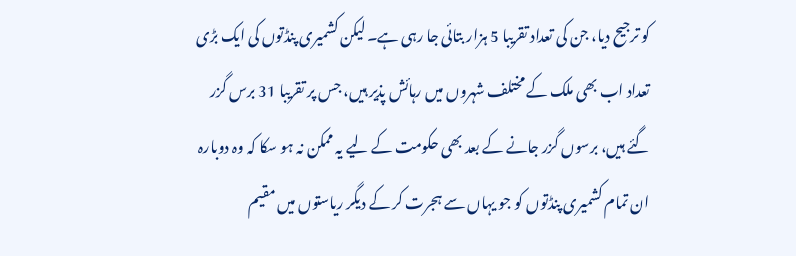کو ترجیح دیا، جن کی تعداد تقریبا 5 ہزار بتائی جا رہی ہے۔ لیکن کشمیری پنڈتوں کی ایک بڑی تعداد اب بھی ملک کے مختلف شہروں میں رہائش پذیر ہیں، جس پر تقریبا 31 برس گزر گئے ہیں، برسوں گزر جانے کے بعد بھی حکومت کے لیے یہ ممکن نہ ہو سکا کہ وہ دوبارہ ان تمام کشمیری پنڈتوں کو جو یہاں سے ہجرت کر کے دیگر ریاستوں میں مقیم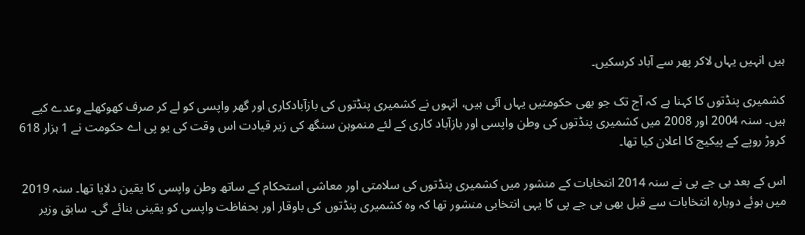ہیں انہیں یہاں لاکر پھر سے آباد کرسکیں۔

کشمیری پنڈتوں کا کہنا ہے کہ آج تک جو بھی حکومتیں یہاں آئی ہیں، انہوں نے کشمیری پنڈتوں کی بازآبادکاری اور گھر واپسی کو لے کر صرف کھوکھلے وعدے کیے ہیں۔ سنہ 2004 اور 2008 میں کشمیری پنڈتوں کی وطن واپسی اور بازآباد کاری کے لئے منموہن سنگھ کی زیر قیادت اس وقت کی یو پی اے حکومت نے 1 ہزار 618 کروڑ روپے کے پیکیج کا اعلان کیا تھا۔

اس کے بعد بی جے پی نے سنہ 2014 انتخابات کے منشور میں کشمیری پنڈتوں کی سلامتی اور معاشی استحکام کے ساتھ وطن واپسی کا یقین دلایا تھا۔ سنہ 2019 میں ہوئے دوبارہ انتخابات سے قبل بھی بی جے پی کا یہی انتخابی منشور تھا کہ وہ کشمیری پنڈتوں کی باوقار اور بحفاظت واپسی کو یقینی بنائے گی۔ سابق وزیر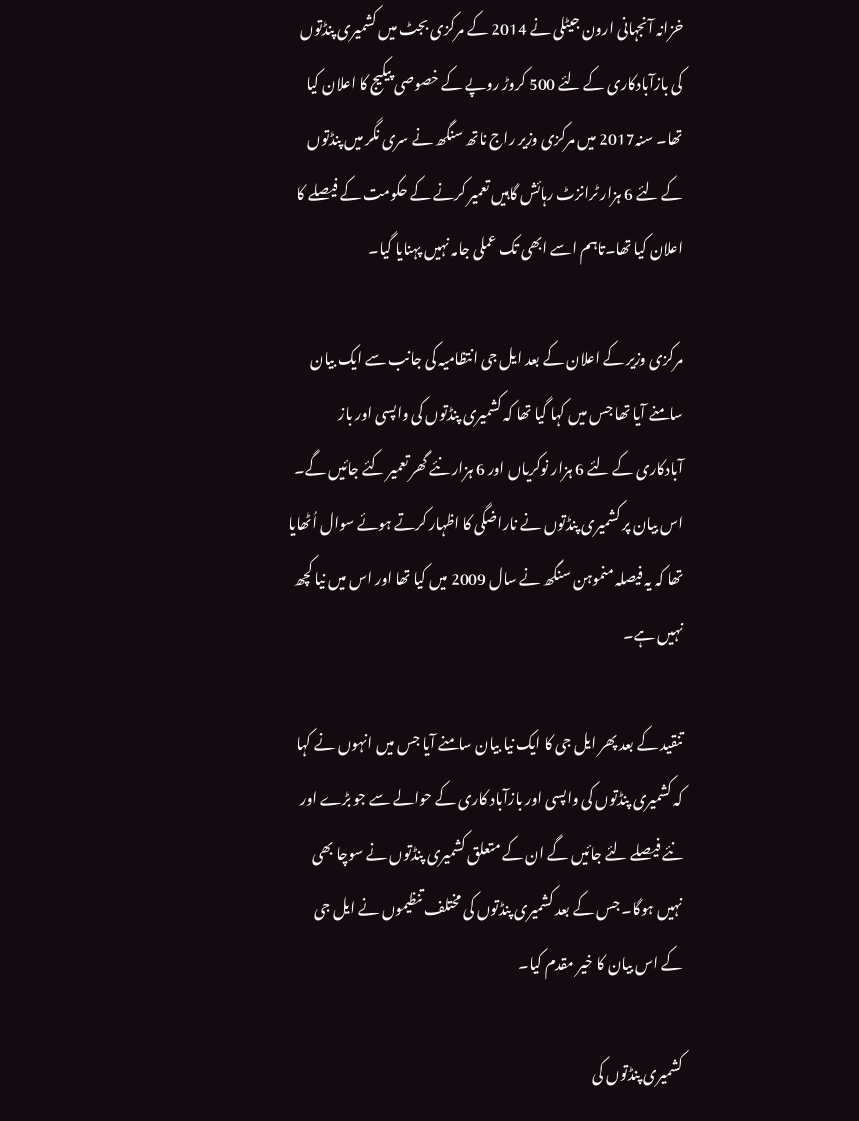خزانہ آنجہانی ارون جیٹلی نے 2014 کے مرکزی بجٹ میں کشمیری پنڈتوں کی بازآبادکاری کے لئے 500 کروڑ روپے کے خصوصی پیکیج کا اعلان کیا تھا۔ سنہ2017 میں مرکزی وزیر راج ناتھ سنگھ نے سری نگر میں پنڈتوں کے لئے 6 ہزار ٹرانزٹ رہائش گاہیں تعمیر کرنے کے حکومت کے فیصلے کا اعلان کیا تھا۔تاہم اسے ابھی تک عملی جامہ نہیں پہنایا گیا۔

مرکزی وزیر کے اعلان کے بعد ایل جی انتظامیہ کی جانب سے ایک بیان سامنے آیا تھا جس میں کہا گیا تھا کہ کشمیری پنڈتوں کی واپسی اور باز آبادکاری کے لئے 6 ہزار نوکریاں اور 6 ہزار نئے گھر تعمیر کئے جائیں گے۔ اس بیان پر کشمیری پنڈتوں نے ناراضگی کا اظہار کرتے ہوئے سوال اُٹھایا تھا کہ یہ فیصلہ منموہن سنگھ نے سال 2009 میں کیا تھا اور اس میں نیا کچھ نہیں ہے۔

تنقید کے بعد پھر ایل جی کا ایک نیا بیان سامنے آیا جس میں انہوں نے کہا کہ کشمیری پنڈتوں کی واپسی اور بازآباد کاری کے حوالے سے جو بڑے اور نئے فیصلے لئے جائیں گے ان کے متعلق کشمیری پنڈتوں نے سوچا بھی نہیں ہوگا۔ جس کے بعد کشمیری پنڈتوں کی مختلف تنظیموں نے ایل جی کے اس بیان کا خیر مقدم کیا۔

کشمیری پنڈتوں کی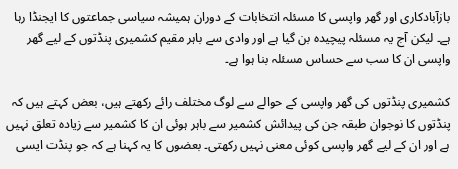بازآبادکاری اور گھر واپسی کا مسئلہ انتخابات کے دوران ہمیشہ سیاسی جماعتوں کا ایجنڈا رہا ہے۔ لیکن آج یہ مسئلہ پیچیدہ بن گیا ہے اور وادی سے باہر مقیم کشمیری پنڈتوں کے لیے گھر واپسی ان کا سب سے حساس مسئلہ بنا ہوا ہے۔

کشمیری پنڈتوں کی گھر واپسی کے حوالے سے لوگ مختلف رائے رکھتے ہیں، بعض کہتے ہیں کہ پنڈتوں کا نوجوان طبقہ جن کی پیدائش کشمیر سے باہر ہوئی ان کا کشمیر سے زیادہ تعلق نہیں ہے اور ان کے لیے گھر واپسی کوئی معنی نہیں رکھتی۔ بعضوں کا یہ کہنا ہے کہ جو پنڈت ایسی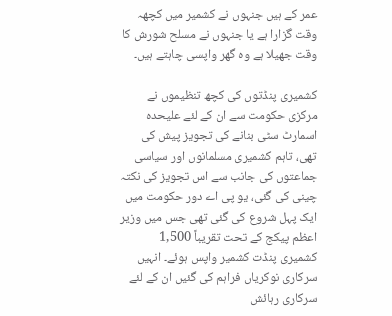عمر کے ہیں جنہوں نے کشمیر میں کچھہ وقت گزارا ہے یا جنہوں نے مسلح شورش کا وقت جھیلا ہے وہ گھر واپسی چاہتے ہیں۔

کشمیری پنڈتوں کی کچھ تنظیموں نے مرکزی حکومت سے ان کے لئے علیحدہ اسمارٹ سٹی بنانے کی تجویز پیش کی تھی، تاہم کشمیری مسلمانوں اور سیاسی جماعتوں کی جانب سے اس تجویز کی نکتہ چینی کی گئی، یو پی اے دور حکومت میں ایک پہل شروع کی گئی تھی جس میں وزیر اعظم پیکج کے تحت تقریباً 1,500 کشمیری پنڈت کشمیر واپس ہوئے۔ انہیں سرکاری نوکریاں فراہم کی گئیں ان کے لئے سرکاری رہائش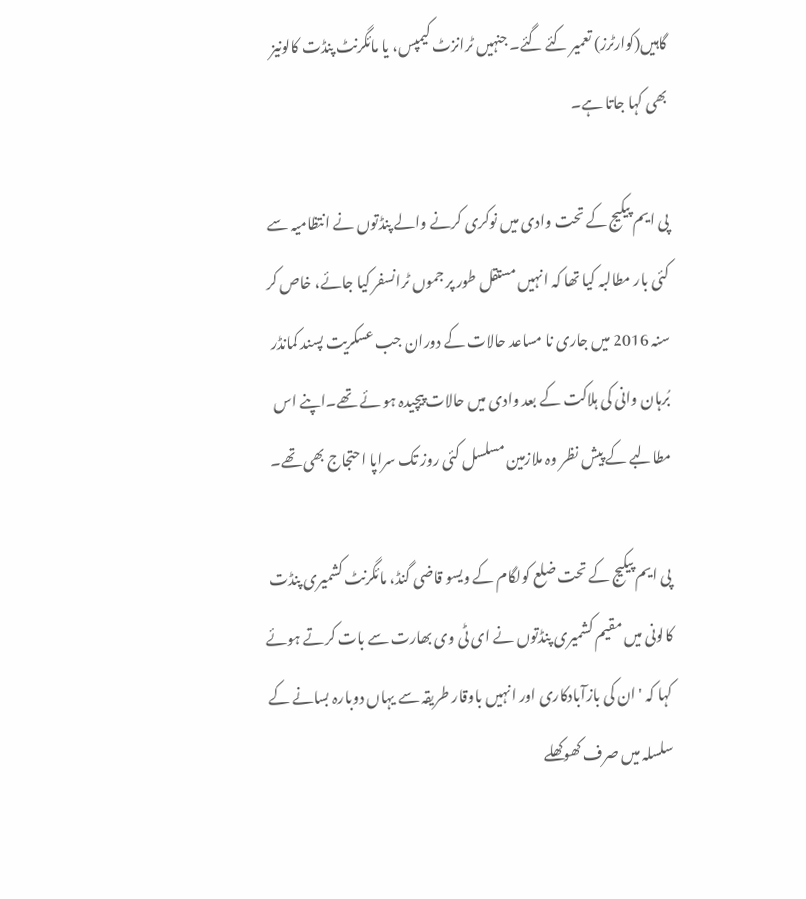گاہیں(کوارٹرز) تعمیر کئے گئے۔ جنہیں ٹرانزٹ کیمپس، یا مائگرنٹ پنڈت کالونیز بھی کہا جاتا ہے۔

پی ایم پیکیج کے تحت وادی میں نوکری کرنے والے پنڈتوں نے انتظامیہ سے کئی بار مطالبہ کیا تھا کہ انہیں مستقل طور پر جموں ٹرانسفر کیا جائے، خاص کر سنہ 2016 میں جاری نا مساعد حالات کے دوران جب عسکریت پسند کمانڈر بُرہان وانی کی ہلاکت کے بعد وادی میں حالات پیچیدہ ہو ئے تھے۔اپنے اس مطالبے کے پیش نظر وہ ملازمین مسلسل کئی روز تک سراپا احتجاج بھی تھے۔

پی ایم پیکیج کے تحت ضلع کولگام کے ویسو قاضی گنڈ، مائگرنٹ کشمیری پنڈت کالونی میں مقیم کشمیری پنڈتوں نے ای ٹی وی بھارت سے بات کرتے ہوئے کہا کہ 'ان کی بازآبادکاری اور انہیں باوقار طریقہ سے یہاں دوبارہ بسانے کے سلسلہ میں صرف کھوکھلے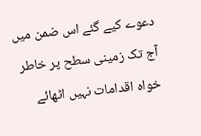دعوے کیے گئے اس ضمن میں آج تک زمینی سطح پر خاطر خواہ اقدامات نہیں اٹھائے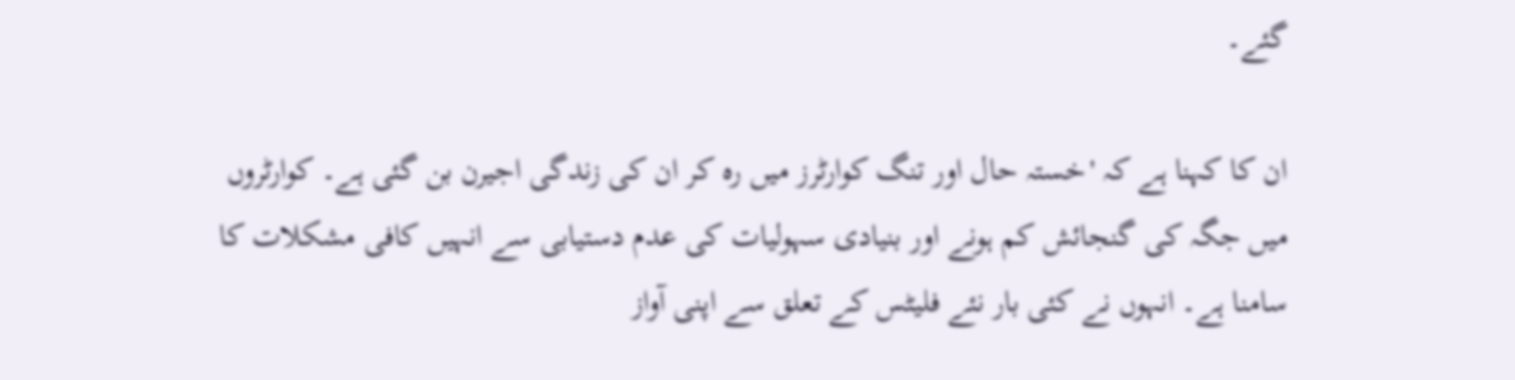گئے۔

ان کا کہنا ہے کہ 'خستہ حال اور تنگ کوارٹرز میں رہ کر ان کی زندگی اجیرن بن گئی ہے۔ کوارٹروں میں جگہ کی گنجائش کم ہونے اور بنیادی سہولیات کی عدم دستیابی سے انہیں کافی مشکلات کا سامنا ہے۔ انہوں نے کئی بار نئے فلیٹس کے تعلق سے اپنی آواز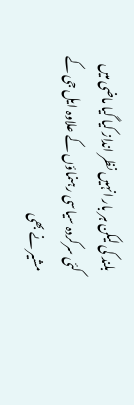بلند کی لیکن ہر بار انہیں نظر انداز کیا گیا ماضی میں کئی سرکردہ سیاسی رہنماؤں کے علاوہ ایل جی کے مشیر نے بھی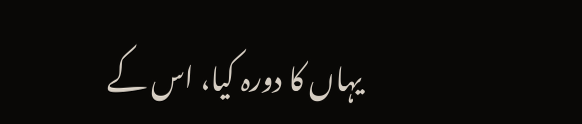یہاں کا دورہ کیا، اس کے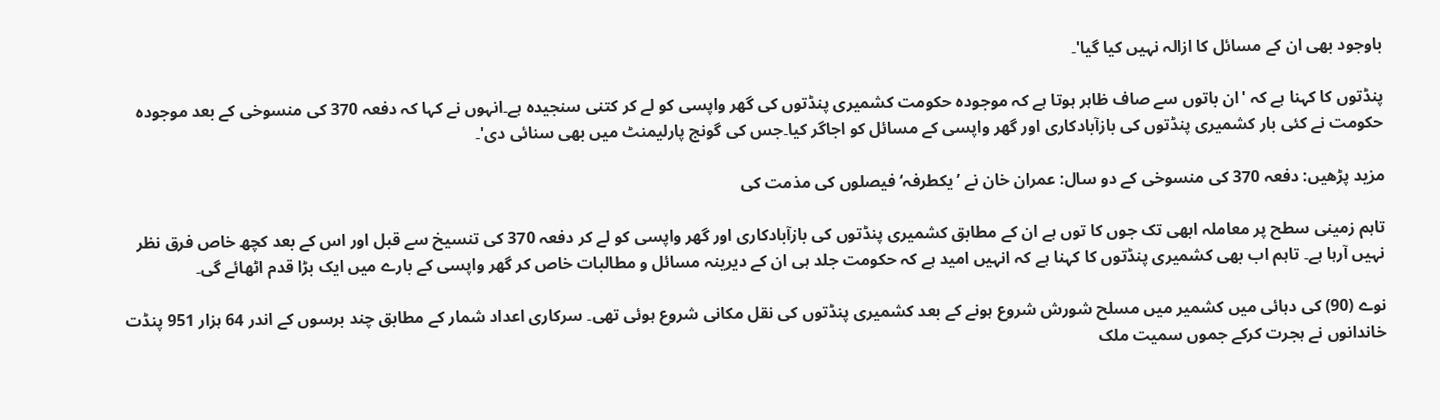باوجود بھی ان کے مسائل کا ازالہ نہیں کیا گیا'۔

پنڈتوں کا کہنا ہے کہ 'ان باتوں سے صاف ظاہر ہوتا ہے کہ موجودہ حکومت کشمیری پنڈتوں کی گھر واپسی کو لے کر کتنی سنجیدہ ہے۔انہوں نے کہا کہ دفعہ 370 کی منسوخی کے بعد موجودہ حکومت نے کئی بار کشمیری پنڈتوں کی بازآبادکاری اور گھر واپسی کے مسائل کو اجاگر کیا۔جس کی گونج پارلیمنٹ میں بھی سنائی دی'۔

مزید پڑھیں: دفعہ 370 کی منسوخی کے دو سال: عمران خان نے ’یکطرفہ‘ فیصلوں کی مذمت کی

تاہم زمینی سطح پر معاملہ ابھی تک جوں کا توں ہے ان کے مطابق کشمیری پنڈتوں کی بازآبادکاری اور گھر واپسی کو لے کر دفعہ 370 کی تنسیخ سے قبل اور اس کے بعد کچھ خاص فرق نظر نہیں آرہا ہے۔ تاہم اب بھی کشمیری پنڈتوں کا کہنا ہے کہ انہیں امید ہے کہ حکومت جلد ہی ان کے دیرینہ مسائل و مطالبات خاص کر گھر واپسی کے بارے میں ایک بڑا قدم اٹھائے گی۔

نوے (90) کی دہائی میں کشمیر میں مسلح شورش شروع ہونے کے بعد کشمیری پنڈتوں کی نقل مکانی شروع ہوئی تھی۔ سرکاری اعداد شمار کے مطابق چند برسوں کے اندر 64 ہزار 951 پنڈت خاندانوں نے ہجرت کرکے جموں سمیت ملک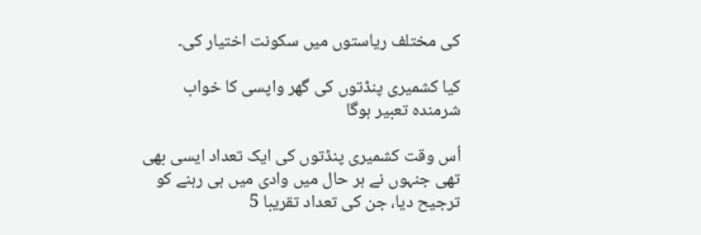کی مختلف ریاستوں میں سکونت اختیار کی۔

کیا کشمیری پنڈتوں کی گھر واپسی کا خواب شرمندہ تعبیر ہوگا

اُس وقت کشمیری پنڈتوں کی ایک تعداد ایسی بھی تھی جنہوں نے ہر حال میں وادی میں ہی رہنے کو ترجیح دیا، جن کی تعداد تقریبا 5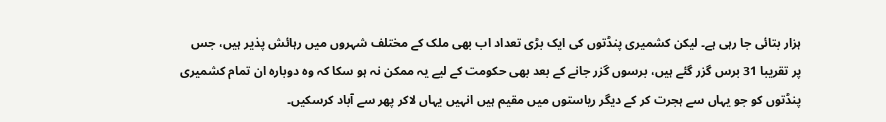ہزار بتائی جا رہی ہے۔ لیکن کشمیری پنڈتوں کی ایک بڑی تعداد اب بھی ملک کے مختلف شہروں میں رہائش پذیر ہیں، جس پر تقریبا 31 برس گزر گئے ہیں، برسوں گزر جانے کے بعد بھی حکومت کے لیے یہ ممکن نہ ہو سکا کہ وہ دوبارہ ان تمام کشمیری پنڈتوں کو جو یہاں سے ہجرت کر کے دیگر ریاستوں میں مقیم ہیں انہیں یہاں لاکر پھر سے آباد کرسکیں۔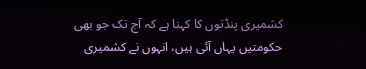کشمیری پنڈتوں کا کہنا ہے کہ آج تک جو بھی حکومتیں یہاں آئی ہیں، انہوں نے کشمیری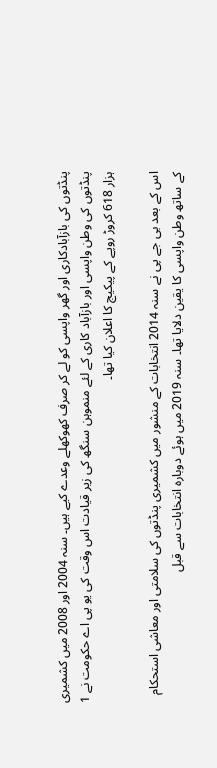پنڈتوں کی بازآبادکاری اور گھر واپسی کو لے کر صرف کھوکھلے وعدے کیے ہیں۔ سنہ 2004 اور 2008 میں کشمیری پنڈتوں کی وطن واپسی اور بازآباد کاری کے لئے منموہن سنگھ کی زیر قیادت اس وقت کی یو پی اے حکومت نے 1 ہزار 618 کروڑ روپے کے پیکیج کا اعلان کیا تھا۔

اس کے بعد بی جے پی نے سنہ 2014 انتخابات کے منشور میں کشمیری پنڈتوں کی سلامتی اور معاشی استحکام کے ساتھ وطن واپسی کا یقین دلایا تھا۔ سنہ 2019 میں ہوئے دوبارہ انتخابات سے قبل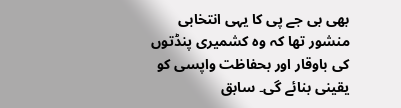بھی بی جے پی کا یہی انتخابی منشور تھا کہ وہ کشمیری پنڈتوں کی باوقار اور بحفاظت واپسی کو یقینی بنائے گی۔ سابق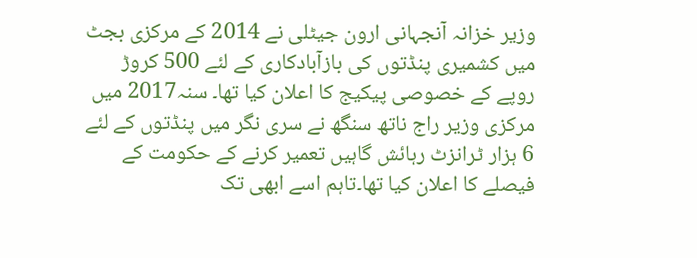وزیر خزانہ آنجہانی ارون جیٹلی نے 2014 کے مرکزی بجٹ میں کشمیری پنڈتوں کی بازآبادکاری کے لئے 500 کروڑ روپے کے خصوصی پیکیج کا اعلان کیا تھا۔ سنہ2017 میں مرکزی وزیر راج ناتھ سنگھ نے سری نگر میں پنڈتوں کے لئے 6 ہزار ٹرانزٹ رہائش گاہیں تعمیر کرنے کے حکومت کے فیصلے کا اعلان کیا تھا۔تاہم اسے ابھی تک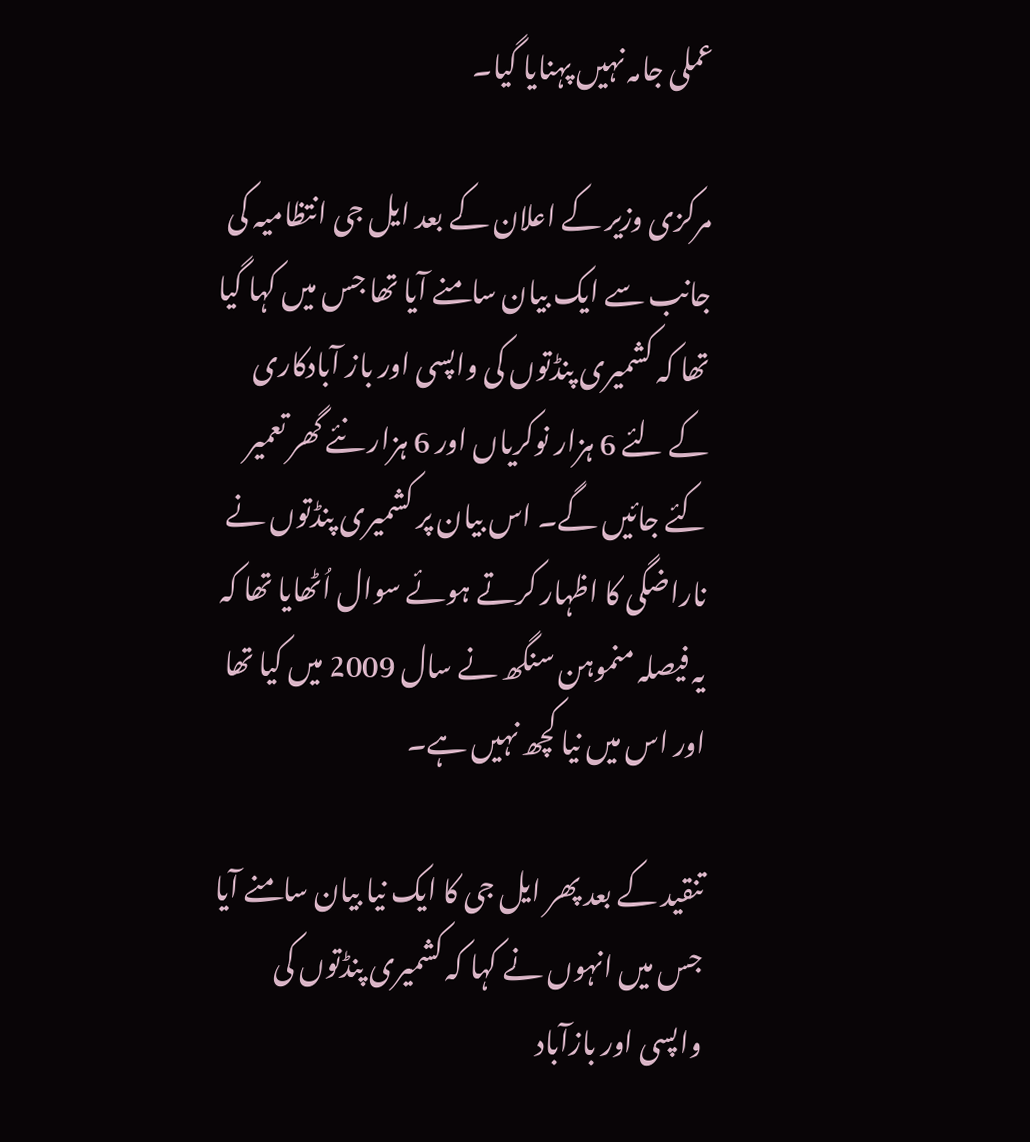عملی جامہ نہیں پہنایا گیا۔

مرکزی وزیر کے اعلان کے بعد ایل جی انتظامیہ کی جانب سے ایک بیان سامنے آیا تھا جس میں کہا گیا تھا کہ کشمیری پنڈتوں کی واپسی اور باز آبادکاری کے لئے 6 ہزار نوکریاں اور 6 ہزار نئے گھر تعمیر کئے جائیں گے۔ اس بیان پر کشمیری پنڈتوں نے ناراضگی کا اظہار کرتے ہوئے سوال اُٹھایا تھا کہ یہ فیصلہ منموہن سنگھ نے سال 2009 میں کیا تھا اور اس میں نیا کچھ نہیں ہے۔

تنقید کے بعد پھر ایل جی کا ایک نیا بیان سامنے آیا جس میں انہوں نے کہا کہ کشمیری پنڈتوں کی واپسی اور بازآباد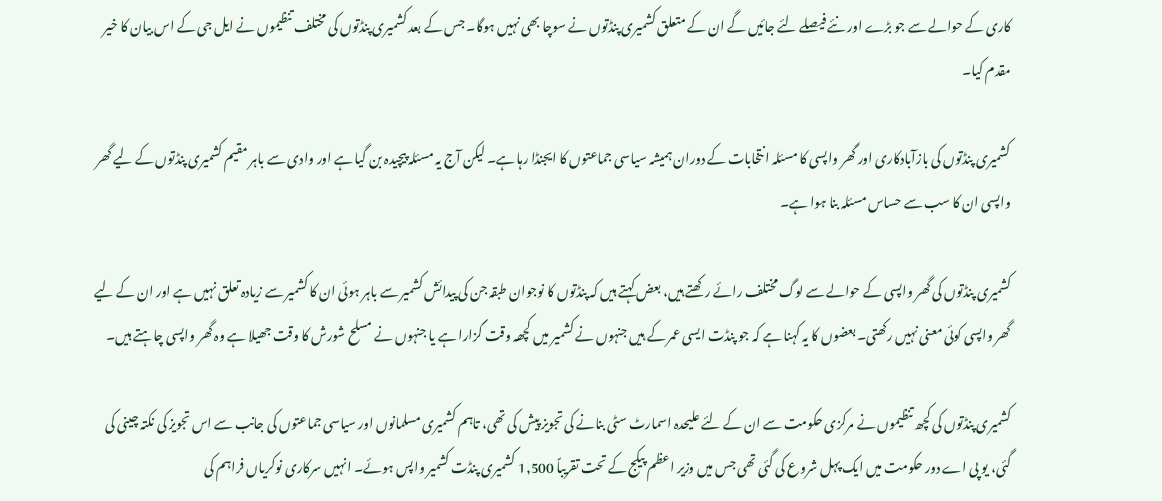کاری کے حوالے سے جو بڑے اور نئے فیصلے لئے جائیں گے ان کے متعلق کشمیری پنڈتوں نے سوچا بھی نہیں ہوگا۔ جس کے بعد کشمیری پنڈتوں کی مختلف تنظیموں نے ایل جی کے اس بیان کا خیر مقدم کیا۔

کشمیری پنڈتوں کی بازآبادکاری اور گھر واپسی کا مسئلہ انتخابات کے دوران ہمیشہ سیاسی جماعتوں کا ایجنڈا رہا ہے۔ لیکن آج یہ مسئلہ پیچیدہ بن گیا ہے اور وادی سے باہر مقیم کشمیری پنڈتوں کے لیے گھر واپسی ان کا سب سے حساس مسئلہ بنا ہوا ہے۔

کشمیری پنڈتوں کی گھر واپسی کے حوالے سے لوگ مختلف رائے رکھتے ہیں، بعض کہتے ہیں کہ پنڈتوں کا نوجوان طبقہ جن کی پیدائش کشمیر سے باہر ہوئی ان کا کشمیر سے زیادہ تعلق نہیں ہے اور ان کے لیے گھر واپسی کوئی معنی نہیں رکھتی۔ بعضوں کا یہ کہنا ہے کہ جو پنڈت ایسی عمر کے ہیں جنہوں نے کشمیر میں کچھہ وقت گزارا ہے یا جنہوں نے مسلح شورش کا وقت جھیلا ہے وہ گھر واپسی چاہتے ہیں۔

کشمیری پنڈتوں کی کچھ تنظیموں نے مرکزی حکومت سے ان کے لئے علیحدہ اسمارٹ سٹی بنانے کی تجویز پیش کی تھی، تاہم کشمیری مسلمانوں اور سیاسی جماعتوں کی جانب سے اس تجویز کی نکتہ چینی کی گئی، یو پی اے دور حکومت میں ایک پہل شروع کی گئی تھی جس میں وزیر اعظم پیکج کے تحت تقریباً 1,500 کشمیری پنڈت کشمیر واپس ہوئے۔ انہیں سرکاری نوکریاں فراہم کی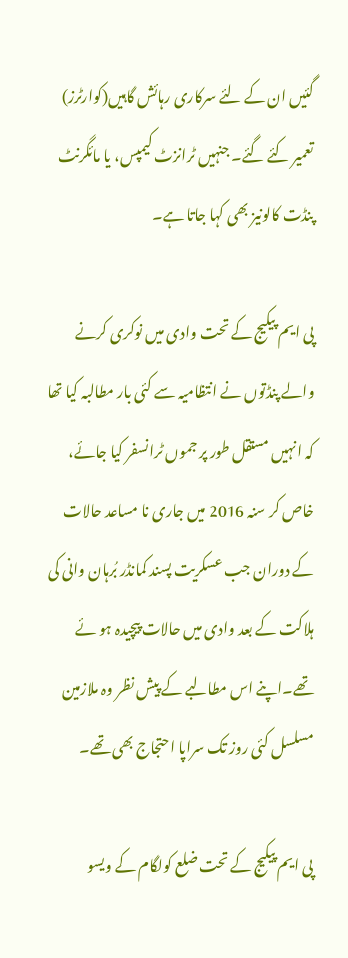گئیں ان کے لئے سرکاری رہائش گاہیں(کوارٹرز) تعمیر کئے گئے۔ جنہیں ٹرانزٹ کیمپس، یا مائگرنٹ پنڈت کالونیز بھی کہا جاتا ہے۔

پی ایم پیکیج کے تحت وادی میں نوکری کرنے والے پنڈتوں نے انتظامیہ سے کئی بار مطالبہ کیا تھا کہ انہیں مستقل طور پر جموں ٹرانسفر کیا جائے، خاص کر سنہ 2016 میں جاری نا مساعد حالات کے دوران جب عسکریت پسند کمانڈر بُرہان وانی کی ہلاکت کے بعد وادی میں حالات پیچیدہ ہو ئے تھے۔اپنے اس مطالبے کے پیش نظر وہ ملازمین مسلسل کئی روز تک سراپا احتجاج بھی تھے۔

پی ایم پیکیج کے تحت ضلع کولگام کے ویسو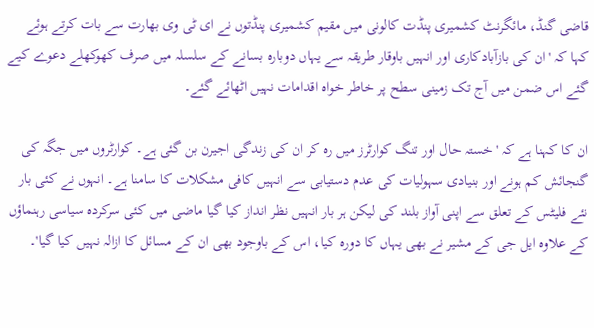قاضی گنڈ، مائگرنٹ کشمیری پنڈت کالونی میں مقیم کشمیری پنڈتوں نے ای ٹی وی بھارت سے بات کرتے ہوئے کہا کہ 'ان کی بازآبادکاری اور انہیں باوقار طریقہ سے یہاں دوبارہ بسانے کے سلسلہ میں صرف کھوکھلے دعوے کیے گئے اس ضمن میں آج تک زمینی سطح پر خاطر خواہ اقدامات نہیں اٹھائے گئے۔

ان کا کہنا ہے کہ 'خستہ حال اور تنگ کوارٹرز میں رہ کر ان کی زندگی اجیرن بن گئی ہے۔ کوارٹروں میں جگہ کی گنجائش کم ہونے اور بنیادی سہولیات کی عدم دستیابی سے انہیں کافی مشکلات کا سامنا ہے۔ انہوں نے کئی بار نئے فلیٹس کے تعلق سے اپنی آواز بلند کی لیکن ہر بار انہیں نظر انداز کیا گیا ماضی میں کئی سرکردہ سیاسی رہنماؤں کے علاوہ ایل جی کے مشیر نے بھی یہاں کا دورہ کیا، اس کے باوجود بھی ان کے مسائل کا ازالہ نہیں کیا گیا'۔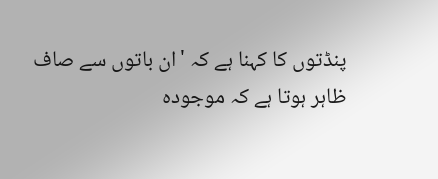پنڈتوں کا کہنا ہے کہ 'ان باتوں سے صاف ظاہر ہوتا ہے کہ موجودہ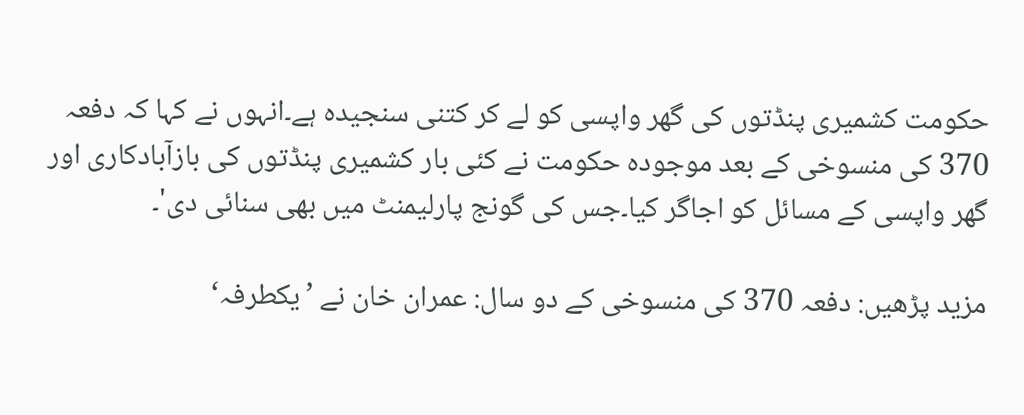حکومت کشمیری پنڈتوں کی گھر واپسی کو لے کر کتنی سنجیدہ ہے۔انہوں نے کہا کہ دفعہ 370 کی منسوخی کے بعد موجودہ حکومت نے کئی بار کشمیری پنڈتوں کی بازآبادکاری اور گھر واپسی کے مسائل کو اجاگر کیا۔جس کی گونج پارلیمنٹ میں بھی سنائی دی'۔

مزید پڑھیں: دفعہ 370 کی منسوخی کے دو سال: عمران خان نے ’یکطرفہ‘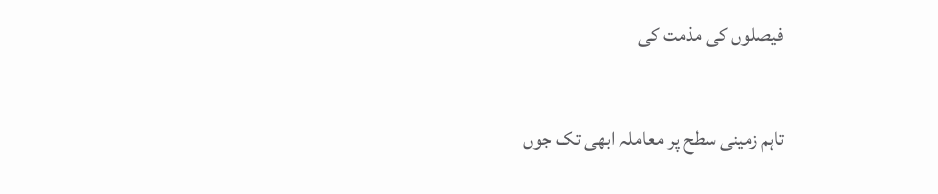فیصلوں کی مذمت کی

تاہم زمینی سطح پر معاملہ ابھی تک جوں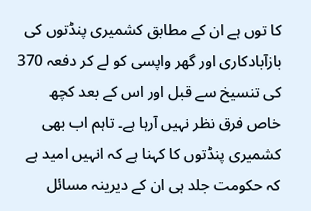کا توں ہے ان کے مطابق کشمیری پنڈتوں کی بازآبادکاری اور گھر واپسی کو لے کر دفعہ 370 کی تنسیخ سے قبل اور اس کے بعد کچھ خاص فرق نظر نہیں آرہا ہے۔ تاہم اب بھی کشمیری پنڈتوں کا کہنا ہے کہ انہیں امید ہے کہ حکومت جلد ہی ان کے دیرینہ مسائل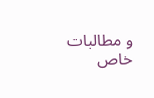و مطالبات خاص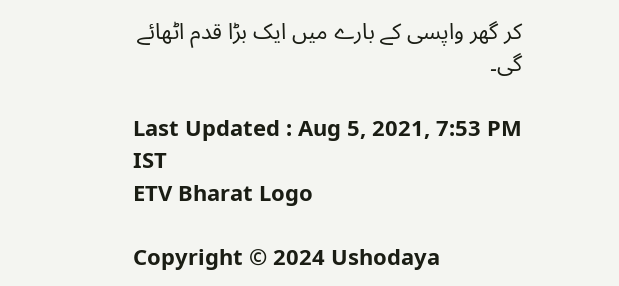کر گھر واپسی کے بارے میں ایک بڑا قدم اٹھائے گی۔

Last Updated : Aug 5, 2021, 7:53 PM IST
ETV Bharat Logo

Copyright © 2024 Ushodaya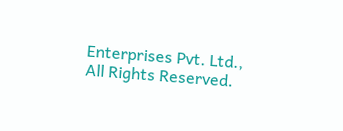Enterprises Pvt. Ltd., All Rights Reserved.